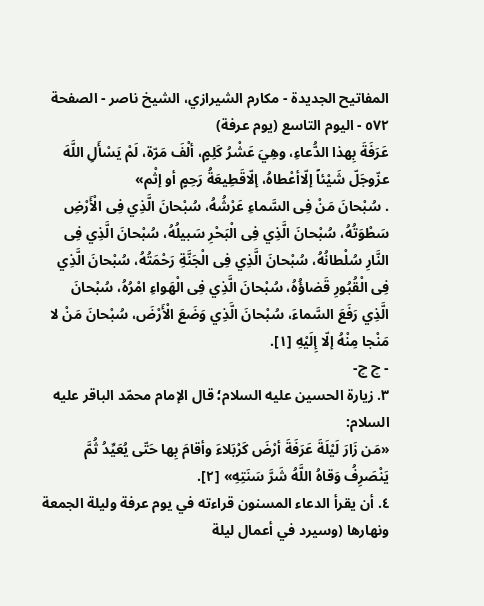المفاتيح الجديدة - مكارم الشيرازي، الشيخ ناصر - الصفحة ٥٧٢ - اليوم التاسع (يوم عرفة)
عَرَفَةَ بِهذا الدُّعاءِ، وهِيَ عَشْرُ كَلِمٍ، ألْفَ مَرّة، لَمْ يَسْأَلِ اللَّهَ عزّوجَلّ شَيْئاً إلّاأعْطاهُ، إلّاقَطِيعَةُ رَحِمٍ أو إثْم»
. سُبْحانَ مَنْ فِى السَّماءِ عَرْشُهُ، سُبْحانَ الَّذِي فِى الْأَرْضِ سَطْوَتُهُ، سُبْحانَ الَّذِي فِى الْبَحْرِ سَبيلُهُ، سُبْحانَ الَّذِي فِى النَّارِ سُلْطانُهُ، سُبْحانَ الَّذِي فِى الْجَنَّةِ رَحْمَتُهُ، سُبْحانَ الَّذِي فِى الْقُبُورِ قَضاؤُهُ، سُبْحانَ الَّذِي فِى الْهَواءِ امْرُهُ، سُبْحانَ الَّذِي رَفَعَ السَّماءَ، سُبْحانَ الَّذِي وَضَعَ الْأَرْضَ، سُبْحانَ مَنْ لا مَنْجا مِنْهُ إلّا إِلَيْهِ [١].
- چ چ-
٣. زيارة الحسين عليه السلام؛ قال الإمام محمّد الباقر عليه السلام:
«مَن زَارَ لَيْلَةَ عَرَفَةَ أرْضَ كَرْبَلاءَ وأقامَ بِها حَتّى يُعَيِّدُ ثُمَّ يَنْصَرِفُ وَقاهُ اللَّهُ شَرَّ سَنَتِهِ» [٢].
٤. أن يقرأ الدعاء المسنون قراءته في يوم عرفة وليلة الجمعة ونهارها (وسيرد في أعمال ليلة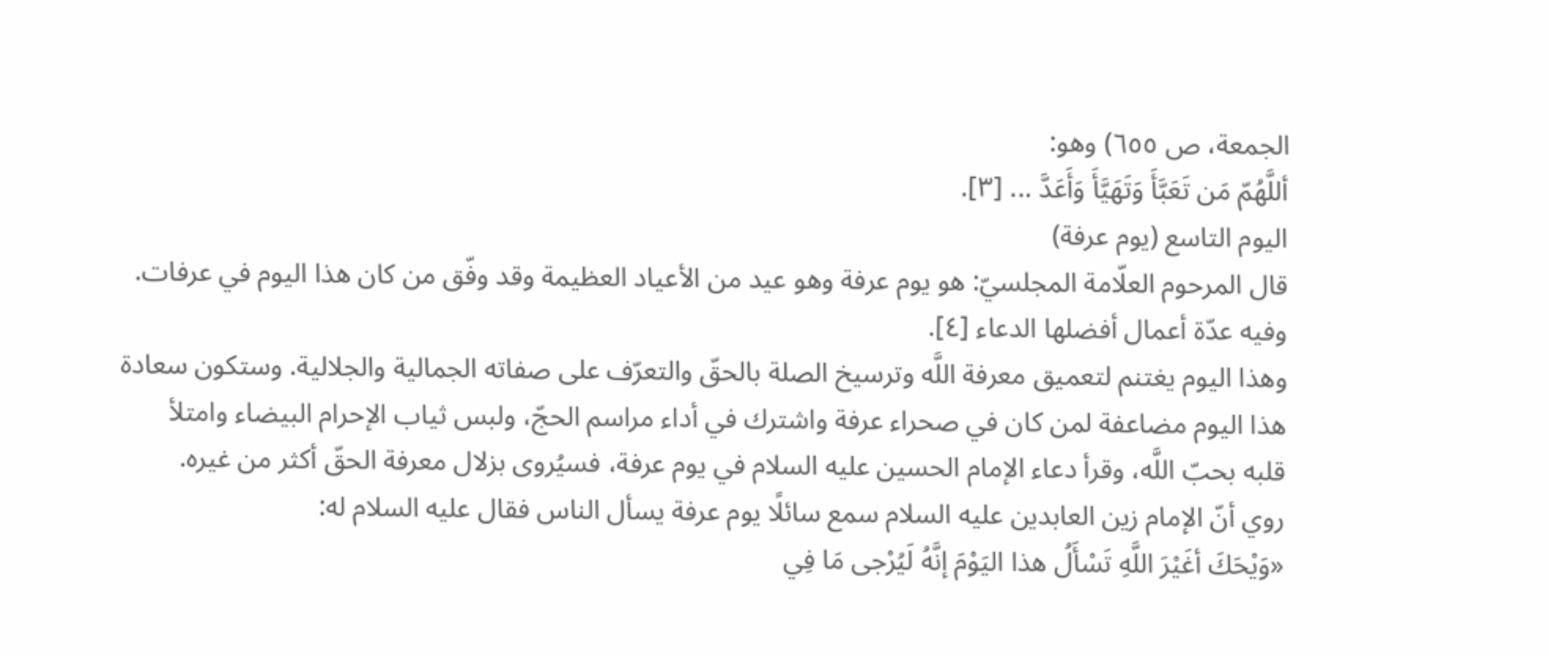الجمعة، ص ٦٥٥) وهو:
أللَّهُمّ مَن تَعَبَّأَ وَتَهَيَّأَ وَأَعَدَّ ... [٣].
اليوم التاسع (يوم عرفة)
قال المرحوم العلّامة المجلسيّ: هو يوم عرفة وهو عيد من الأعياد العظيمة وقد وفّق من كان هذا اليوم في عرفات. وفيه عدّة أعمال أفضلها الدعاء [٤].
وهذا اليوم يغتنم لتعميق معرفة اللَّه وترسيخ الصلة بالحقّ والتعرّف على صفاته الجمالية والجلالية. وستكون سعادة هذا اليوم مضاعفة لمن كان في صحراء عرفة واشترك في أداء مراسم الحجّ، ولبس ثياب الإحرام البيضاء وامتلأ قلبه بحبّ اللَّه، وقرأ دعاء الإمام الحسين عليه السلام في يوم عرفة، فسيُروى بزلال معرفة الحقّ أكثر من غيره.
روي أنّ الإمام زين العابدين عليه السلام سمع سائلًا يوم عرفة يسأل الناس فقال عليه السلام له:
«وَيْحَكَ أغَيْرَ اللَّهِ تَسْأَلُ هذا اليَوْمَ إنَّهُ لَيُرْجى مَا فِي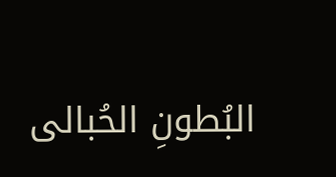البُطونِ الحُبالى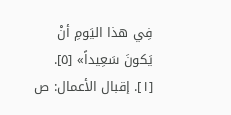فِي هذا اليَومِ أنْ يَكونَ سَعِيداً» [٥].
[١]. إقبال الأعمال: ص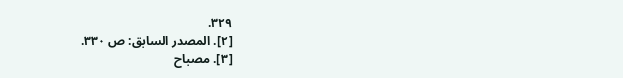٣٢٩.
[٢]. المصدر السابق: ص ٣٣٠.
[٣]. مصباح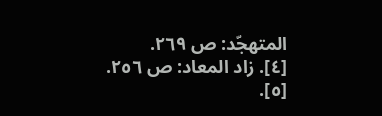المتهجّد: ص ٢٦٩.
[٤]. زاد المعاد: ص ٢٥٦.
[٥].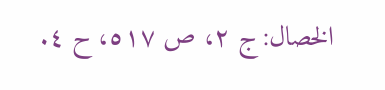الخصال: ج ٢، ص ٥١٧، ح ٤.